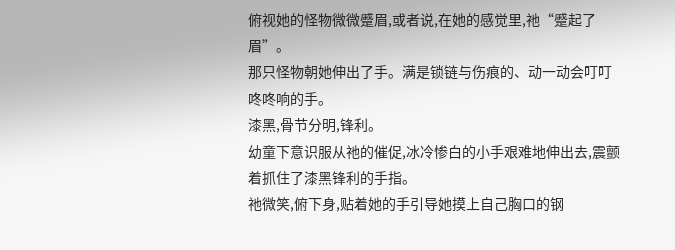俯视她的怪物微微蹙眉,或者说,在她的感觉里,祂“蹙起了眉”。
那只怪物朝她伸出了手。满是锁链与伤痕的、动一动会叮叮咚咚响的手。
漆黑,骨节分明,锋利。
幼童下意识服从祂的催促,冰冷惨白的小手艰难地伸出去,震颤着抓住了漆黑锋利的手指。
祂微笑,俯下身,贴着她的手引导她摸上自己胸口的钢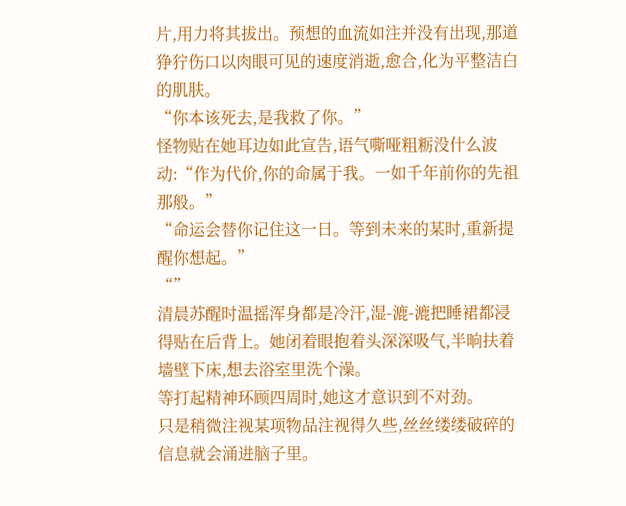片,用力将其拔出。预想的血流如注并没有出现,那道狰狞伤口以肉眼可见的速度消逝,愈合,化为平整洁白的肌肤。
“你本该死去,是我救了你。”
怪物贴在她耳边如此宣告,语气嘶哑粗粝没什么波动:“作为代价,你的命属于我。一如千年前你的先祖那般。”
“命运会替你记住这一日。等到未来的某时,重新提醒你想起。”
“”
清晨苏醒时温摇浑身都是冷汗,湿-漉-漉把睡裙都浸得贴在后背上。她闭着眼抱着头深深吸气,半晌扶着墙壁下床,想去浴室里洗个澡。
等打起精神环顾四周时,她这才意识到不对劲。
只是稍微注视某项物品注视得久些,丝丝缕缕破碎的信息就会涌进脑子里。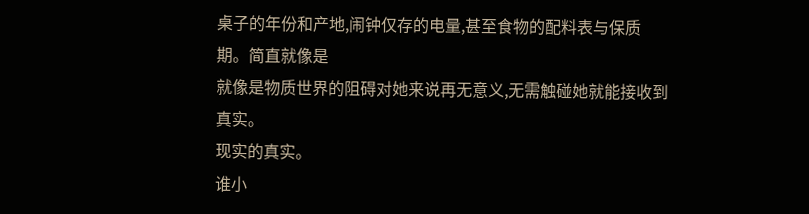桌子的年份和产地,闹钟仅存的电量,甚至食物的配料表与保质期。简直就像是
就像是物质世界的阻碍对她来说再无意义,无需触碰她就能接收到真实。
现实的真实。
谁小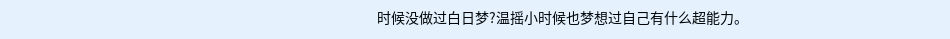时候没做过白日梦?温摇小时候也梦想过自己有什么超能力。